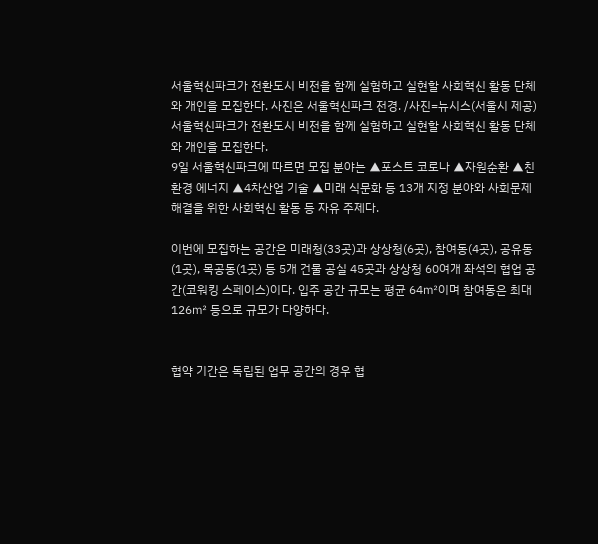서울혁신파크가 전환도시 비전을 함께 실험하고 실현할 사회혁신 활동 단체와 개인을 모집한다. 사진은 서울혁신파크 전경. /사진=뉴시스(서울시 제공)
서울혁신파크가 전환도시 비전을 함께 실험하고 실현할 사회혁신 활동 단체와 개인을 모집한다.
9일 서울혁신파크에 따르면 모집 분야는 ▲포스트 코로나 ▲자원순환 ▲친환경 에너지 ▲4차산업 기술 ▲미래 식문화 등 13개 지정 분야와 사회문제 해결을 위한 사회혁신 활동 등 자유 주제다.

이번에 모집하는 공간은 미래청(33곳)과 상상청(6곳), 참여동(4곳), 공유동(1곳), 목공동(1곳) 등 5개 건물 공실 45곳과 상상청 60여개 좌석의 협업 공간(코워킹 스페이스)이다. 입주 공간 규모는 평균 64㎡이며 참여동은 최대 126㎡ 등으로 규모가 다양하다.


협약 기간은 독립된 업무 공간의 경우 협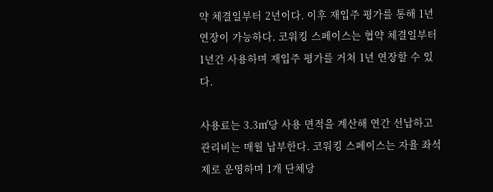약 체결일부터 2년이다. 이후 재입주 평가를 통해 1년 연장이 가능하다. 코워킹 스페이스는 협약 체결일부터 1년간 사용하며 재입주 평가를 거쳐 1년 연장할 수 있다.

사용료는 3.3㎡당 사용 면적을 계산해 연간 선납하고 관리비는 매월 납부한다. 코워킹 스페이스는 자율 좌석제로 운영하며 1개 단체당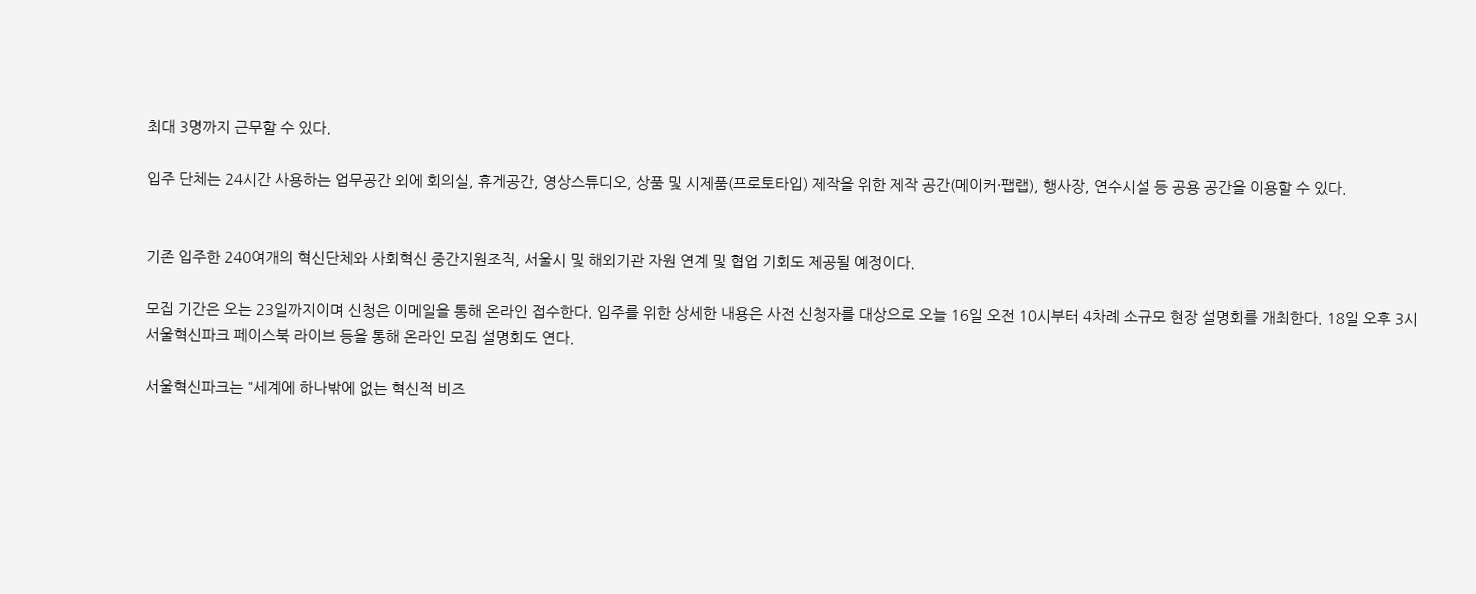최대 3명까지 근무할 수 있다.

입주 단체는 24시간 사용하는 업무공간 외에 회의실, 휴게공간, 영상스튜디오, 상품 및 시제품(프로토타입) 제작을 위한 제작 공간(메이커·팹랩), 행사장, 연수시설 등 공용 공간을 이용할 수 있다.


기존 입주한 240여개의 혁신단체와 사회혁신 중간지원조직, 서울시 및 해외기관 자원 연계 및 협업 기회도 제공될 예정이다.

모집 기간은 오는 23일까지이며 신청은 이메일을 통해 온라인 접수한다. 입주를 위한 상세한 내용은 사전 신청자를 대상으로 오늘 16일 오전 10시부터 4차례 소규모 현장 설명회를 개최한다. 18일 오후 3시 서울혁신파크 페이스북 라이브 등을 통해 온라인 모집 설명회도 연다.

서울혁신파크는 "세계에 하나밖에 없는 혁신적 비즈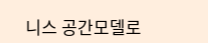니스 공간모델로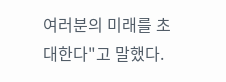여러분의 미래를 초대한다"고 말했다.